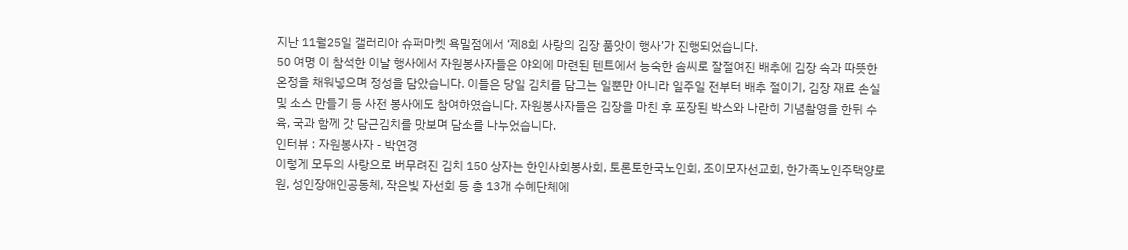지난 11월25일 갤러리아 슈퍼마켓 욕밀점에서 ‘제8회 사랑의 김장 품앗이 행사’가 진행되었습니다.
50 여명 이 참석한 이날 행사에서 자원봉사자들은 야외에 마련된 텐트에서 능숙한 솜씨로 잘절여진 배추에 김장 속과 따뜻한 온정을 채워넣으며 정성을 담았습니다. 이들은 당일 김치를 담그는 일뿐만 아니라 일주일 전부터 배추 절이기, 김장 재료 손실 및 소스 만들기 등 사전 봉사에도 참여하였습니다. 자원봉사자들은 김장을 마친 후 포장된 박스와 나란히 기념촬영을 한뒤 수육, 국과 함께 갓 담근김치를 맛보며 담소를 나누었습니다.
인터뷰 : 자원봉사자 - 박연경
이렇게 모두의 사랑으로 버무려진 김치 150 상자는 한인사회봉사회, 토론토한국노인회, 조이모자선교회, 한가족노인주택양로원, 성인장애인공동체, 작은빛 자선회 등 총 13개 수혜단체에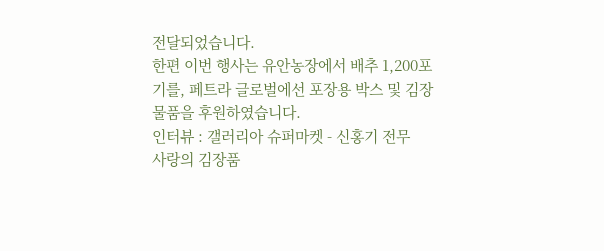전달되었습니다.
한편 이번 행사는 유안농장에서 배추 1,200포기를, 페트라 글로벌에선 포장용 박스 및 김장물품을 후원하였습니다.
인터뷰 : 갤러리아 슈퍼마켓 - 신홍기 전무
사랑의 김장품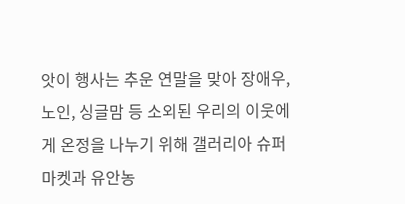앗이 행사는 추운 연말을 맞아 장애우, 노인, 싱글맘 등 소외된 우리의 이웃에게 온정을 나누기 위해 갤러리아 슈퍼마켓과 유안농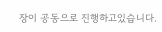장이 공동으로 진행하고있습니다.